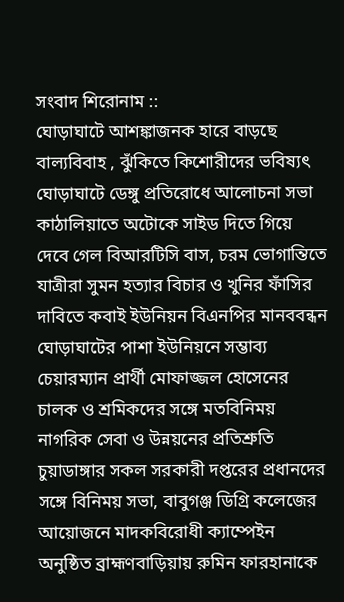সংবাদ শিরোনাম ::
ঘোড়াঘাটে আশঙ্কাজনক হারে বাড়ছে বাল্যবিবাহ , ঝুঁকিতে কিশোরীদের ভবিষ্যৎ ঘোড়াঘাটে ডেঙ্গু প্রতিরোধে আলোচনা সভা কাঠালিয়াতে অটোকে সাইড দিতে গিয়ে দেবে গেল বিআরটিসি বাস, চরম ভোগান্তিতে যাত্রীরা সুমন হত্যার বিচার ও খুনির ফাঁসির দাবিতে কবাই ইউনিয়ন বিএনপির মানববন্ধন ঘোড়াঘাটের পাশা ইউনিয়নে সম্ভাব্য চেয়ারম্যান প্রার্থী মোফাজ্জল হোসেনের চালক ও শ্রমিকদের সঙ্গে মতবিনিময় নাগরিক সেবা ও উন্নয়নের প্রতিশ্রুতি চুয়াডাঙ্গার সকল সরকারী দপ্তরের প্রধানদের সঙ্গে বিনিময় সভা, বাবুগঞ্জ ডিগ্রি কলেজের আয়োজনে মাদকবিরোধী ক্যাম্পেইন অনুষ্ঠিত ব্রাহ্মণবাড়িয়ায় রুমিন ফারহানাকে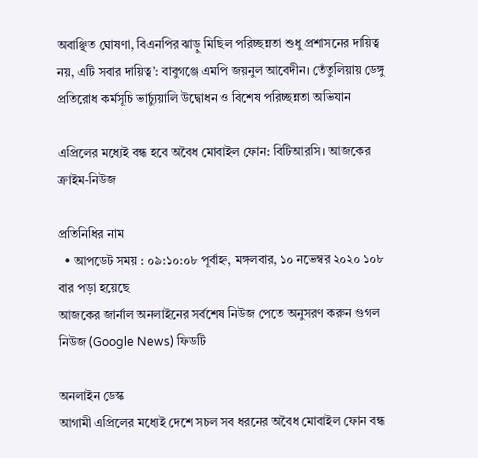অবাঞ্ছিত ঘোষণা, বিএনপির ঝাড়ু মিছিল পরিচ্ছন্নতা শুধু প্রশাসনের দায়িত্ব নয়, এটি সবার দায়িত্ব’: বাবুগঞ্জে এমপি জয়নুল আবেদীন। তেঁতুলিয়ায় ডেঙ্গু প্রতিরোধ কর্মসূচি ভার্চ্যুয়ালি উদ্বোধন ও বিশেষ পরিচ্ছন্নতা অভিযান

এপ্রিলের মধ্যেই বন্ধ হবে অবৈধ মোবাইল ফোন: বিটিআরসি। আজকের ক্রাইম-নিউজ

প্রতিনিধির নাম
  • আপডেট সময় : ০৯:১০:০৮ পূর্বাহ্ন, মঙ্গলবার, ১০ নভেম্বর ২০২০ ১০৮ বার পড়া হয়েছে
আজকের জার্নাল অনলাইনের সর্বশেষ নিউজ পেতে অনুসরণ করুন গুগল নিউজ (Google News) ফিডটি

অনলাইন ডেস্ক
আগামী এপ্রিলের মধ্যেই দেশে সচল সব ধরনের অবৈধ মোবাইল ফোন বন্ধ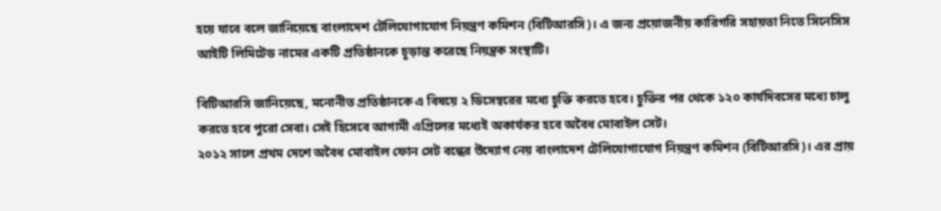হয়ে যাবে বলে জানিয়েছে বাংলাদেশ টেলিযোগাযোগ নিয়ন্ত্রণ কমিশন (বিটিআরসি)। এ জন্য প্রয়োজনীয় কারিগরি সহায়তা নিতে সিনেসিস আইটি লিমিটেড নামের একটি প্রতিষ্ঠানকে চূড়ান্ত করেছে নিয়ন্ত্রক সংস্থাটি।

বিটিআরসি জানিয়েছে, মনোনীত প্রতিষ্ঠানকে এ বিষয়ে ২ ডিসেম্বরের মধ্যে চুক্তি করতে হবে। চুক্তির পর থেকে ১২০ কার্যদিবসের মধ্যে চালু করতে হবে পুরো সেবা। সেই হিসেবে আগামী এপ্রিলের মধ্যেই অকার্যকর হবে অবৈধ মোবাইল সেট।
২০১২ সালে প্রথম দেশে অবৈধ মোবাইল ফোন সেট বন্ধের উদ্যোগ নেয় বাংলাদেশ টেলিযোগাযোগ নিয়ন্ত্রণ কমিশন (বিটিআরসি)। এর প্রায়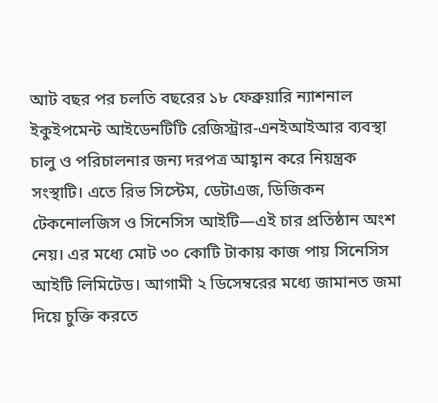আট বছর পর চলতি বছরের ১৮ ফেব্রুয়ারি ন্যাশনাল ইকুইপমেন্ট আইডেনটিটি রেজিস্ট্রার-এনইআইআর ব্যবস্থা চালু ও পরিচালনার জন্য দরপত্র আহ্বান করে নিয়ন্ত্রক সংস্থাটি। এতে রিভ সিস্টেম, ডেটাএজ, ডিজিকন টেকনোলজিস ও সিনেসিস আইটি—এই চার প্রতিষ্ঠান অংশ নেয়। এর মধ্যে মোট ৩০ কোটি টাকায় কাজ পায় সিনেসিস আইটি লিমিটেড। আগামী ২ ডিসেম্বরের মধ্যে জামানত জমা দিয়ে চুক্তি করতে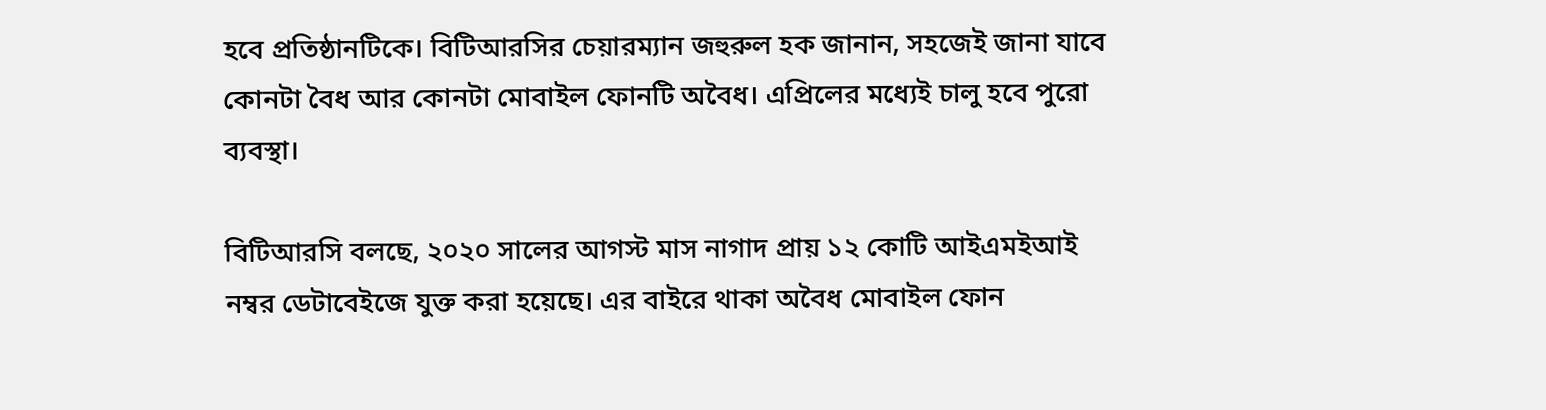হবে প্রতিষ্ঠানটিকে। বিটিআরসির চেয়ারম্যান জহুরুল হক জানান, সহজেই জানা যাবে কোনটা বৈধ আর কোনটা মোবাইল ফোনটি অবৈধ। এপ্রিলের মধ্যেই চালু হবে পুরো ব্যবস্থা।

বিটিআরসি বলছে, ২০২০ সালের আগস্ট মাস নাগাদ প্রায় ১২ কোটি আইএমইআই নম্বর ডেটাবেইজে যুক্ত করা হয়েছে। এর বাইরে থাকা অবৈধ মোবাইল ফোন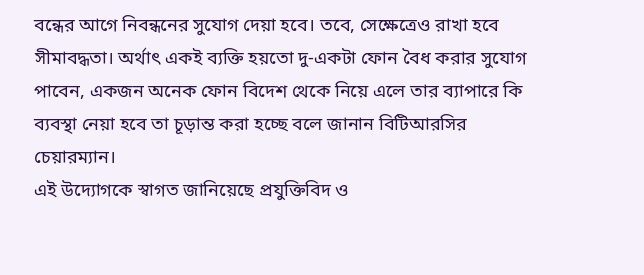বন্ধের আগে নিবন্ধনের সুযোগ দেয়া হবে। তবে, সেক্ষেত্রেও রাখা হবে সীমাবদ্ধতা। অর্থাৎ একই ব্যক্তি হয়তো দু-একটা ফোন বৈধ করার সুযোগ পাবেন, একজন অনেক ফোন বিদেশ থেকে নিয়ে এলে তার ব্যাপারে কি ব্যবস্থা নেয়া হবে তা চূড়ান্ত করা হচ্ছে বলে জানান বিটিআরসির চেয়ারম্যান।
এই উদ্যোগকে স্বাগত জানিয়েছে প্রযুক্তিবিদ ও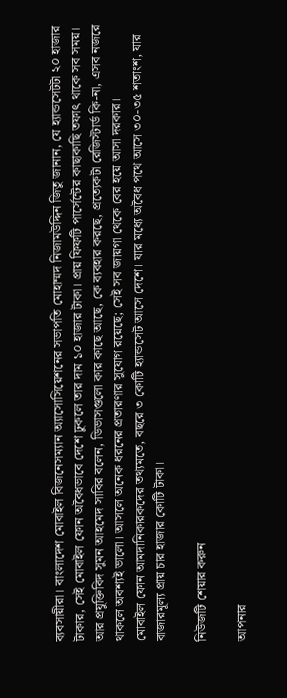ব্যবসায়ীরা। বাংলাদেশ মোবাইল বিজনেসম্যান অ্যাসোসিয়েশনের সভাপতি মোহাম্মদ নিজামউদ্দিন জিতু জানান, যে হ্যান্ডসেটটা ২০ হাজার টাকার, সেই মোবাইল ফোন অবৈধভাবে দেশে ঢুকলে তার দাম ১০ হাজার টাকা। প্রায় ফিফটি পার্সেন্টের কাছাকাছি তফাৎ থাকে সব সময়।
আর প্রযুক্তিবিদ সুমন আহমেদ সাবির বলেন, ডিভাসগুলো কার কাছে আছে, কে ব্যবহার করছে, প্রত্যেকটা রেজিস্টার্ড কি-না, এসব নজরে থাকলে অবশ্যই ভালো। আসলে অনেক ধরনের প্রতারণার সুযোগ রয়েছে; সেই সব জায়গা থেকে বের হয়ে আসা দরকার।
মোবাইল ফোন আমদানিকারকদের তথ্যমতে, বছরে ৩ কোটি হ্যান্ডসেট আসে দেশে। যার মধ্যে অবৈধ পথে আসে ৩০-৩৫ শতাংশ, যার বাজারমূল্য প্রায় চার হাজার কোটি টাকা।

নিউজটি শেয়ার করুন

আপনার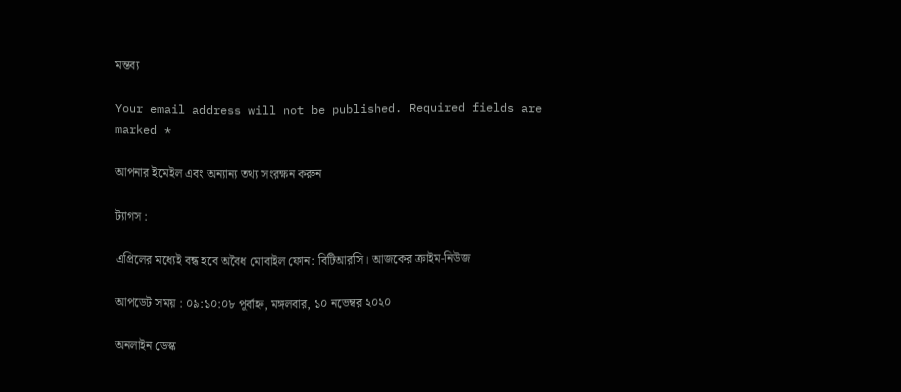মন্তব্য

Your email address will not be published. Required fields are marked *

আপনার ইমেইল এবং অন্যান্য তথ্য সংরক্ষন করুন

ট্যাগস :

এপ্রিলের মধ্যেই বন্ধ হবে অবৈধ মোবাইল ফোন: বিটিআরসি। আজকের ক্রাইম-নিউজ

আপডেট সময় : ০৯:১০:০৮ পূর্বাহ্ন, মঙ্গলবার, ১০ নভেম্বর ২০২০

অনলাইন ডেস্ক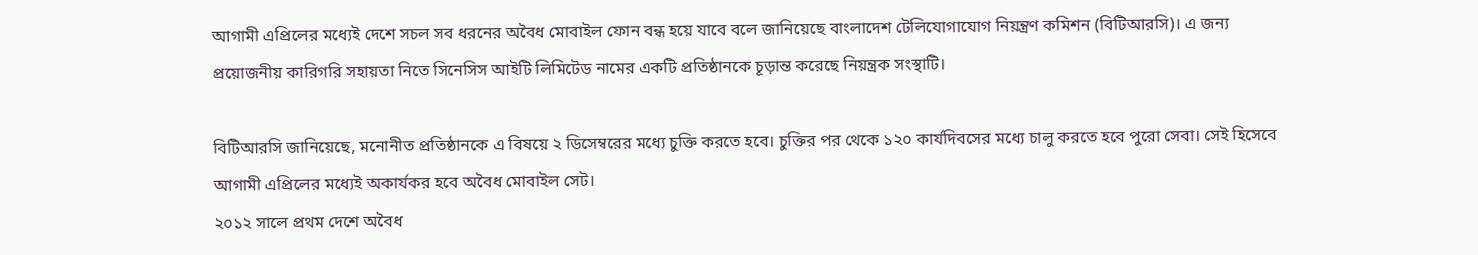আগামী এপ্রিলের মধ্যেই দেশে সচল সব ধরনের অবৈধ মোবাইল ফোন বন্ধ হয়ে যাবে বলে জানিয়েছে বাংলাদেশ টেলিযোগাযোগ নিয়ন্ত্রণ কমিশন (বিটিআরসি)। এ জন্য প্রয়োজনীয় কারিগরি সহায়তা নিতে সিনেসিস আইটি লিমিটেড নামের একটি প্রতিষ্ঠানকে চূড়ান্ত করেছে নিয়ন্ত্রক সংস্থাটি।

বিটিআরসি জানিয়েছে, মনোনীত প্রতিষ্ঠানকে এ বিষয়ে ২ ডিসেম্বরের মধ্যে চুক্তি করতে হবে। চুক্তির পর থেকে ১২০ কার্যদিবসের মধ্যে চালু করতে হবে পুরো সেবা। সেই হিসেবে আগামী এপ্রিলের মধ্যেই অকার্যকর হবে অবৈধ মোবাইল সেট।
২০১২ সালে প্রথম দেশে অবৈধ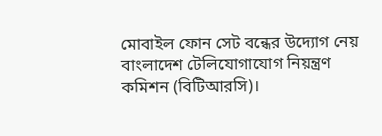মোবাইল ফোন সেট বন্ধের উদ্যোগ নেয় বাংলাদেশ টেলিযোগাযোগ নিয়ন্ত্রণ কমিশন (বিটিআরসি)।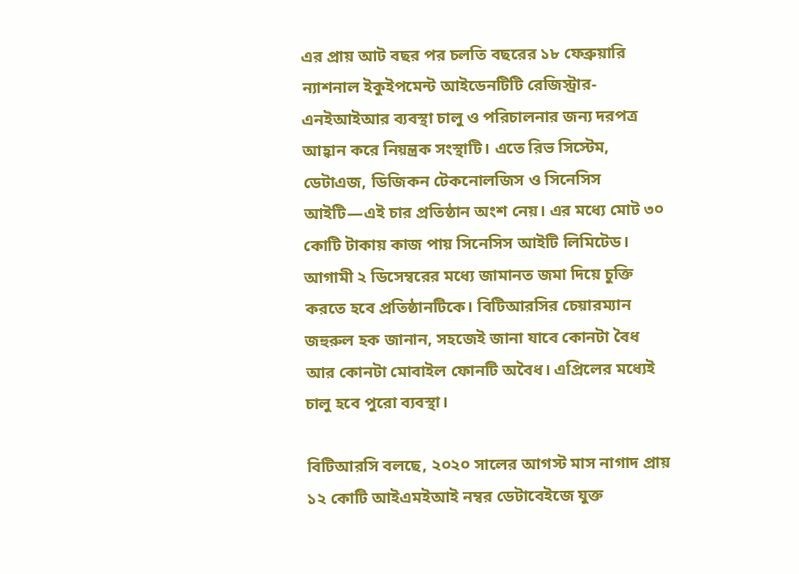এর প্রায় আট বছর পর চলতি বছরের ১৮ ফেব্রুয়ারি ন্যাশনাল ইকুইপমেন্ট আইডেনটিটি রেজিস্ট্রার-এনইআইআর ব্যবস্থা চালু ও পরিচালনার জন্য দরপত্র আহ্বান করে নিয়ন্ত্রক সংস্থাটি। এতে রিভ সিস্টেম, ডেটাএজ, ডিজিকন টেকনোলজিস ও সিনেসিস আইটি—এই চার প্রতিষ্ঠান অংশ নেয়। এর মধ্যে মোট ৩০ কোটি টাকায় কাজ পায় সিনেসিস আইটি লিমিটেড। আগামী ২ ডিসেম্বরের মধ্যে জামানত জমা দিয়ে চুক্তি করতে হবে প্রতিষ্ঠানটিকে। বিটিআরসির চেয়ারম্যান জহুরুল হক জানান, সহজেই জানা যাবে কোনটা বৈধ আর কোনটা মোবাইল ফোনটি অবৈধ। এপ্রিলের মধ্যেই চালু হবে পুরো ব্যবস্থা।

বিটিআরসি বলছে, ২০২০ সালের আগস্ট মাস নাগাদ প্রায় ১২ কোটি আইএমইআই নম্বর ডেটাবেইজে যুক্ত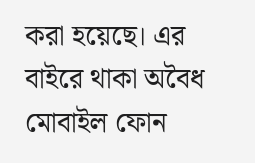করা হয়েছে। এর বাইরে থাকা অবৈধ মোবাইল ফোন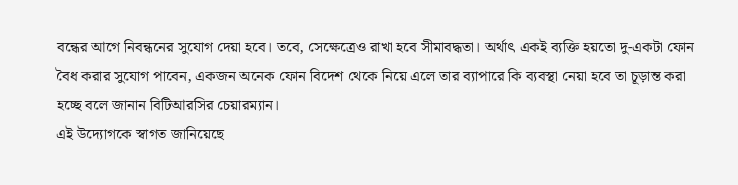বন্ধের আগে নিবন্ধনের সুযোগ দেয়া হবে। তবে, সেক্ষেত্রেও রাখা হবে সীমাবদ্ধতা। অর্থাৎ একই ব্যক্তি হয়তো দু-একটা ফোন বৈধ করার সুযোগ পাবেন, একজন অনেক ফোন বিদেশ থেকে নিয়ে এলে তার ব্যাপারে কি ব্যবস্থা নেয়া হবে তা চূড়ান্ত করা হচ্ছে বলে জানান বিটিআরসির চেয়ারম্যান।
এই উদ্যোগকে স্বাগত জানিয়েছে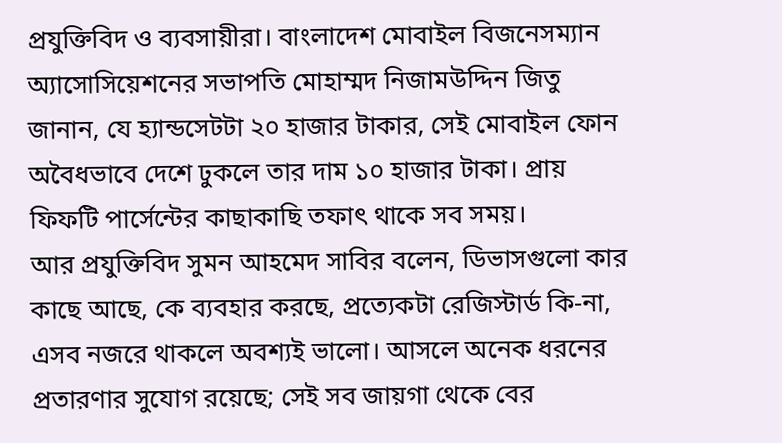প্রযুক্তিবিদ ও ব্যবসায়ীরা। বাংলাদেশ মোবাইল বিজনেসম্যান অ্যাসোসিয়েশনের সভাপতি মোহাম্মদ নিজামউদ্দিন জিতু জানান, যে হ্যান্ডসেটটা ২০ হাজার টাকার, সেই মোবাইল ফোন অবৈধভাবে দেশে ঢুকলে তার দাম ১০ হাজার টাকা। প্রায় ফিফটি পার্সেন্টের কাছাকাছি তফাৎ থাকে সব সময়।
আর প্রযুক্তিবিদ সুমন আহমেদ সাবির বলেন, ডিভাসগুলো কার কাছে আছে, কে ব্যবহার করছে, প্রত্যেকটা রেজিস্টার্ড কি-না, এসব নজরে থাকলে অবশ্যই ভালো। আসলে অনেক ধরনের প্রতারণার সুযোগ রয়েছে; সেই সব জায়গা থেকে বের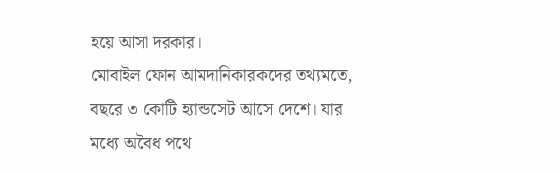হয়ে আসা দরকার।
মোবাইল ফোন আমদানিকারকদের তথ্যমতে, বছরে ৩ কোটি হ্যান্ডসেট আসে দেশে। যার মধ্যে অবৈধ পথে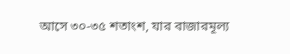আসে ৩০-৩৫ শতাংশ, যার বাজারমূল্য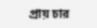প্রায় চার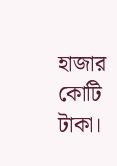হাজার কোটি টাকা।